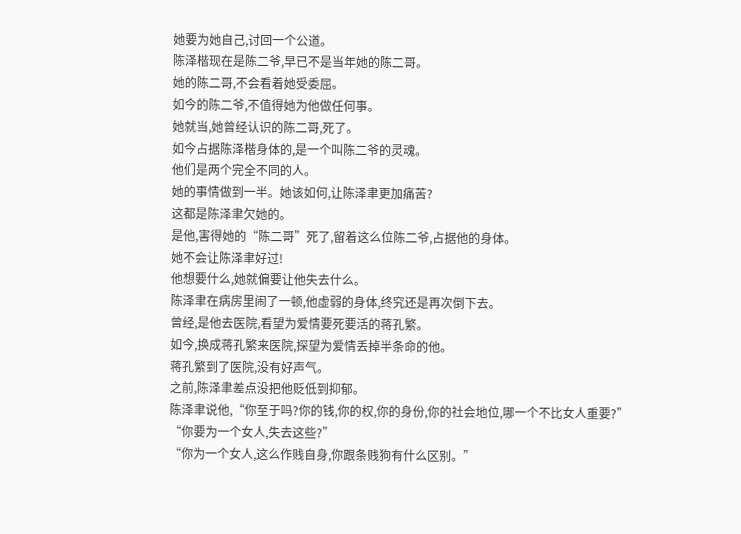她要为她自己,讨回一个公道。
陈泽楷现在是陈二爷,早已不是当年她的陈二哥。
她的陈二哥,不会看着她受委屈。
如今的陈二爷,不值得她为他做任何事。
她就当,她曾经认识的陈二哥,死了。
如今占据陈泽楷身体的,是一个叫陈二爷的灵魂。
他们是两个完全不同的人。
她的事情做到一半。她该如何,让陈泽聿更加痛苦?
这都是陈泽聿欠她的。
是他,害得她的“陈二哥”死了,留着这么位陈二爷,占据他的身体。
她不会让陈泽聿好过!
他想要什么,她就偏要让他失去什么。
陈泽聿在病房里闹了一顿,他虚弱的身体,终究还是再次倒下去。
曾经,是他去医院,看望为爱情要死要活的蒋孔繁。
如今,换成蒋孔繁来医院,探望为爱情丢掉半条命的他。
蒋孔繁到了医院,没有好声气。
之前,陈泽聿差点没把他贬低到抑郁。
陈泽聿说他,“你至于吗?你的钱,你的权,你的身份,你的社会地位,哪一个不比女人重要?”
“你要为一个女人,失去这些?”
“你为一个女人,这么作贱自身,你跟条贱狗有什么区别。”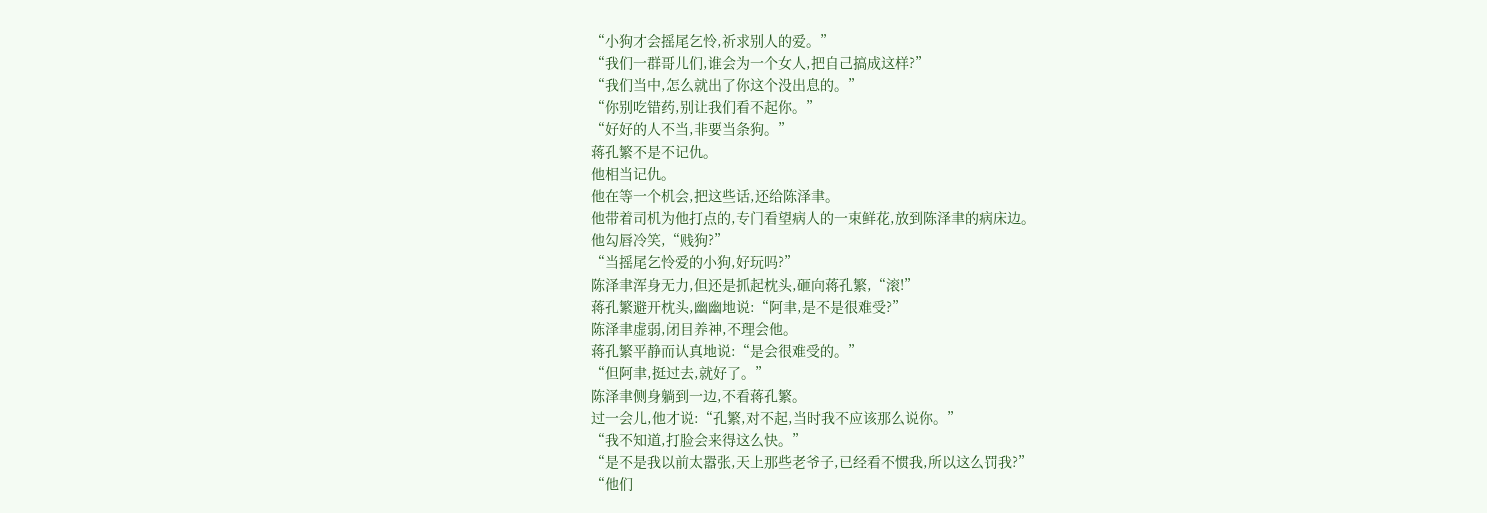“小狗才会摇尾乞怜,祈求别人的爱。”
“我们一群哥儿们,谁会为一个女人,把自己搞成这样?”
“我们当中,怎么就出了你这个没出息的。”
“你别吃错药,别让我们看不起你。”
“好好的人不当,非要当条狗。”
蒋孔繁不是不记仇。
他相当记仇。
他在等一个机会,把这些话,还给陈泽聿。
他带着司机为他打点的,专门看望病人的一束鲜花,放到陈泽聿的病床边。
他勾唇冷笑,“贱狗?”
“当摇尾乞怜爱的小狗,好玩吗?”
陈泽聿浑身无力,但还是抓起枕头,砸向蒋孔繁,“滚!”
蒋孔繁避开枕头,幽幽地说:“阿聿,是不是很难受?”
陈泽聿虚弱,闭目养神,不理会他。
蒋孔繁平静而认真地说:“是会很难受的。”
“但阿聿,挺过去,就好了。”
陈泽聿侧身躺到一边,不看蒋孔繁。
过一会儿,他才说:“孔繁,对不起,当时我不应该那么说你。”
“我不知道,打脸会来得这么快。”
“是不是我以前太嚣张,天上那些老爷子,已经看不惯我,所以这么罚我?”
“他们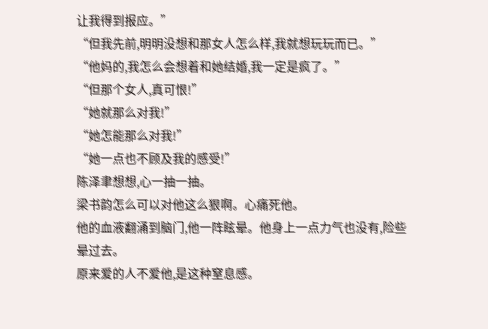让我得到报应。”
“但我先前,明明没想和那女人怎么样,我就想玩玩而已。”
“他妈的,我怎么会想着和她结婚,我一定是疯了。”
“但那个女人,真可恨!”
“她就那么对我!”
“她怎能那么对我!”
“她一点也不顾及我的感受!”
陈泽聿想想,心一抽一抽。
梁书韵怎么可以对他这么狠啊。心痛死他。
他的血液翻涌到脑门,他一阵眩晕。他身上一点力气也没有,险些晕过去。
原来爱的人不爱他,是这种窒息感。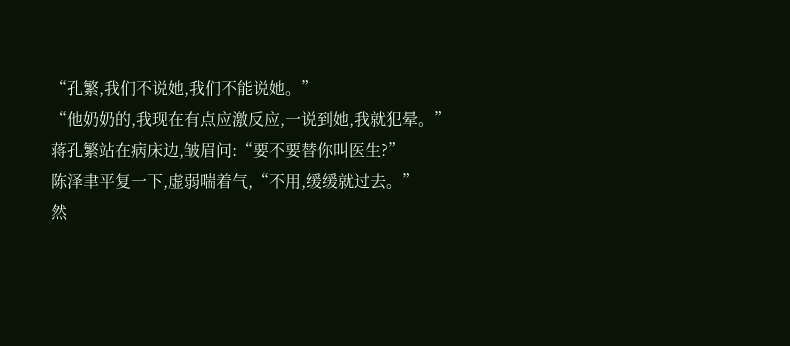“孔繁,我们不说她,我们不能说她。”
“他奶奶的,我现在有点应激反应,一说到她,我就犯晕。”
蒋孔繁站在病床边,皱眉问:“要不要替你叫医生?”
陈泽聿平复一下,虚弱喘着气,“不用,缓缓就过去。”
然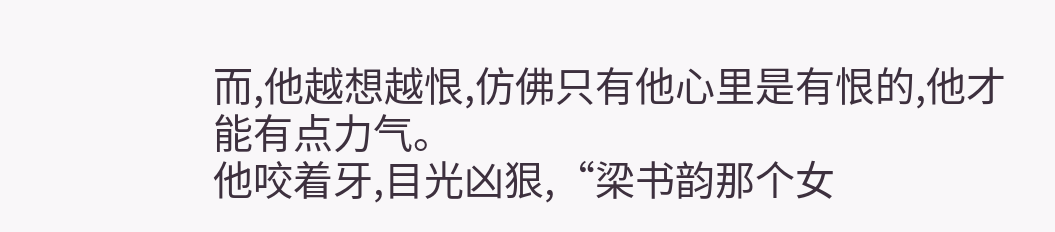而,他越想越恨,仿佛只有他心里是有恨的,他才能有点力气。
他咬着牙,目光凶狠,“梁书韵那个女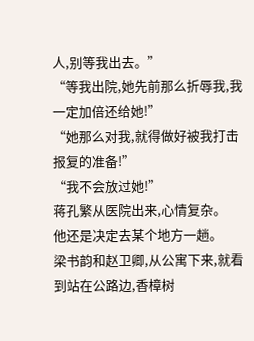人,别等我出去。”
“等我出院,她先前那么折辱我,我一定加倍还给她!”
“她那么对我,就得做好被我打击报复的准备!”
“我不会放过她!”
蒋孔繁从医院出来,心情复杂。
他还是决定去某个地方一趟。
梁书韵和赵卫卿,从公寓下来,就看到站在公路边,香樟树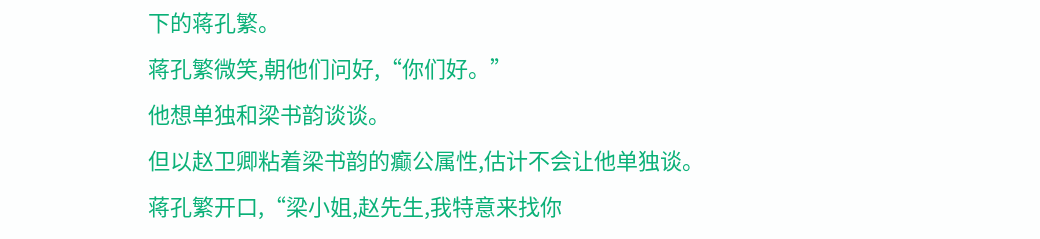下的蒋孔繁。
蒋孔繁微笑,朝他们问好,“你们好。”
他想单独和梁书韵谈谈。
但以赵卫卿粘着梁书韵的癫公属性,估计不会让他单独谈。
蒋孔繁开口,“梁小姐,赵先生,我特意来找你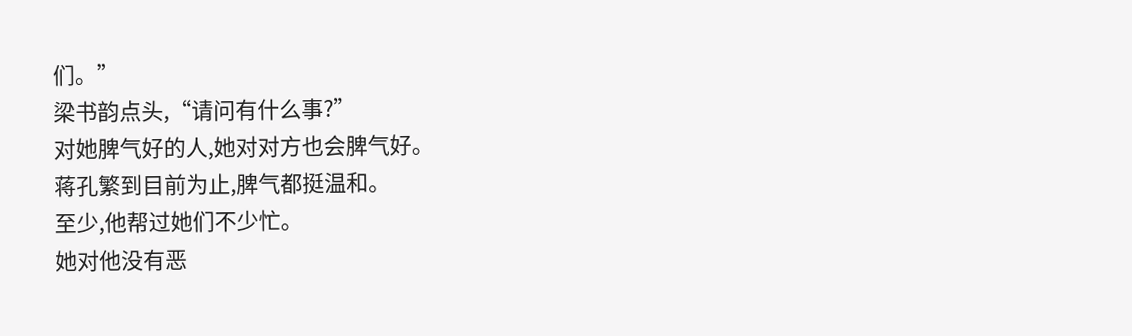们。”
梁书韵点头,“请问有什么事?”
对她脾气好的人,她对对方也会脾气好。
蒋孔繁到目前为止,脾气都挺温和。
至少,他帮过她们不少忙。
她对他没有恶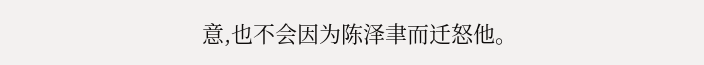意,也不会因为陈泽聿而迁怒他。